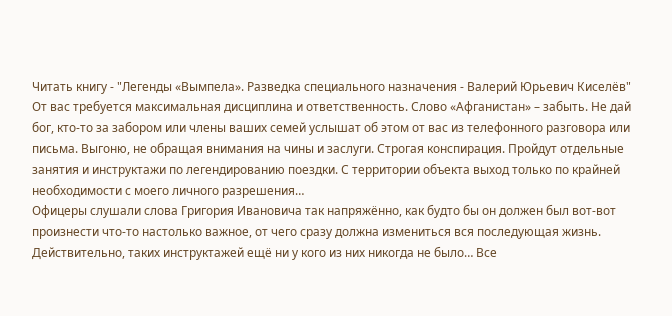Читать книгу - "Легенды «Вымпела». Разведка специального назначения - Валерий Юрьевич Киселёв"
От вас требуется максимальная дисциплина и ответственность. Слово «Афганистан» – забыть. Не дай бог, кто-то за забором или члены ваших семей услышат об этом от вас из телефонного разговора или письма. Выгоню, не обращая внимания на чины и заслуги. Строгая конспирация. Пройдут отдельные занятия и инструктажи по легендированию поездки. С территории объекта выход только по крайней необходимости с моего личного разрешения…
Офицеры слушали слова Григория Ивановича так напряжённо, как будто бы он должен был вот-вот произнести что-то настолько важное, от чего сразу должна измениться вся последующая жизнь. Действительно, таких инструктажей ещё ни у кого из них никогда не было… Все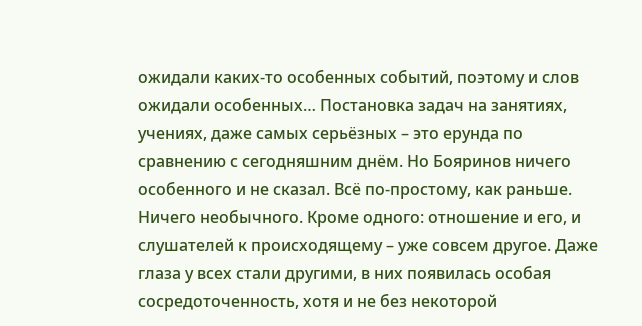ожидали каких-то особенных событий, поэтому и слов ожидали особенных… Постановка задач на занятиях, учениях, даже самых серьёзных – это ерунда по сравнению с сегодняшним днём. Но Бояринов ничего особенного и не сказал. Всё по-простому, как раньше. Ничего необычного. Кроме одного: отношение и его, и слушателей к происходящему – уже совсем другое. Даже глаза у всех стали другими, в них появилась особая сосредоточенность, хотя и не без некоторой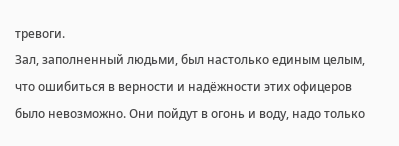тревоги.
Зал, заполненный людьми, был настолько единым целым, что ошибиться в верности и надёжности этих офицеров было невозможно. Они пойдут в огонь и воду, надо только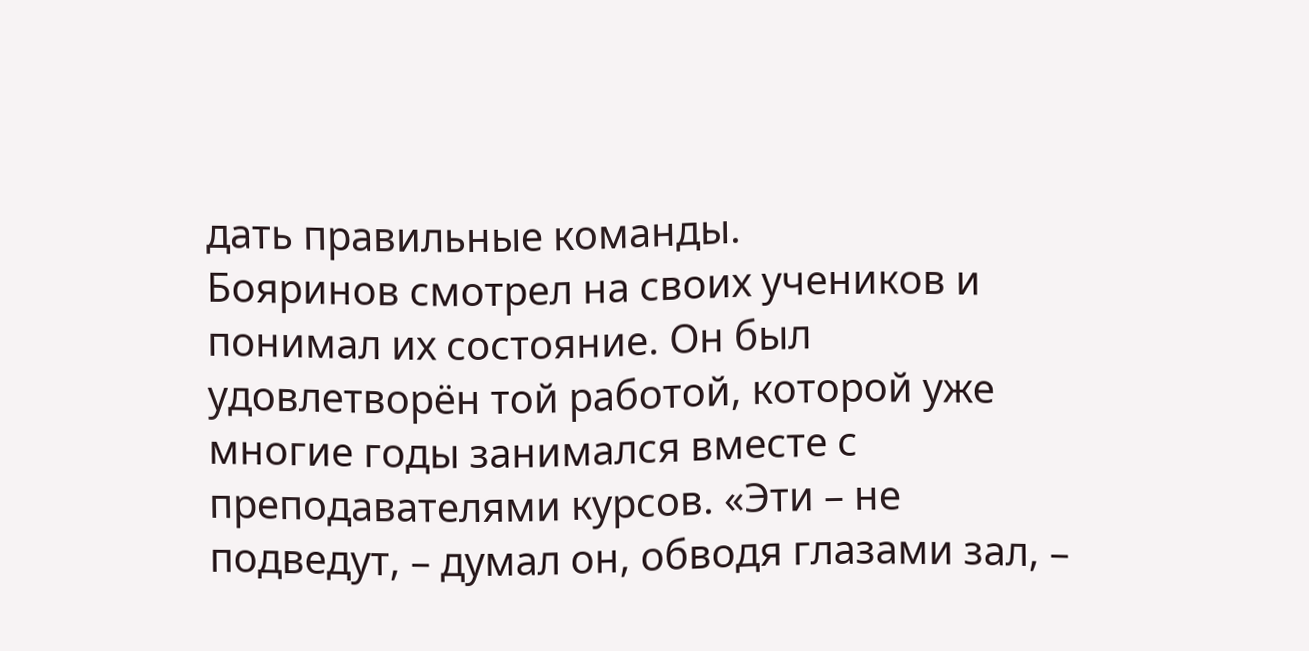дать правильные команды.
Бояринов смотрел на своих учеников и понимал их состояние. Он был удовлетворён той работой, которой уже многие годы занимался вместе с преподавателями курсов. «Эти – не подведут, – думал он, обводя глазами зал, –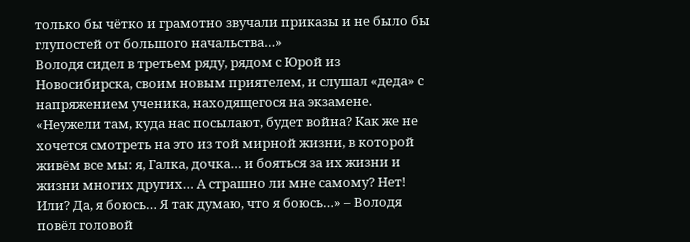только бы чётко и грамотно звучали приказы и не было бы глупостей от большого начальства…»
Володя сидел в третьем ряду, рядом с Юрой из Новосибирска, своим новым приятелем, и слушал «деда» с напряжением ученика, находящегося на экзамене. «Неужели там, куда нас посылают, будет война? Как же не хочется смотреть на это из той мирной жизни, в которой живём все мы: я, Галка, дочка… и бояться за их жизни и жизни многих других… А страшно ли мне самому? Нет! Или? Да, я боюсь… Я так думаю, что я боюсь…» – Володя повёл головой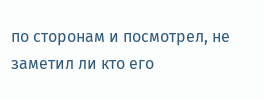по сторонам и посмотрел, не заметил ли кто его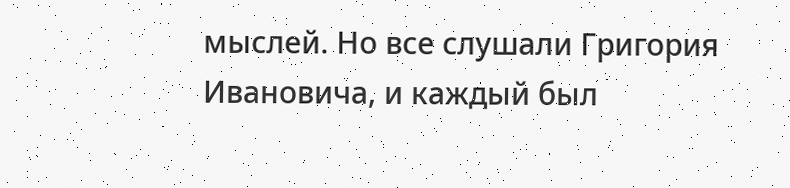мыслей. Но все слушали Григория Ивановича, и каждый был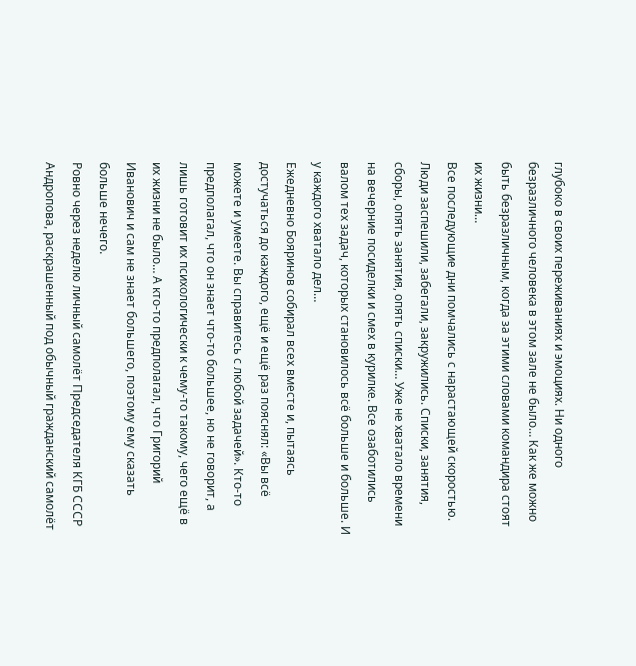глубоко в своих переживаниях и эмоциях. Ни одного безразличного человека в этом зале не было… Как же можно быть безразличным, когда за этими словами командира стоят их жизни…
Все последующие дни помчались с нарастающей скоростью. Люди заспешили, забегали, закружились. Списки, занятия, сборы, опять занятия, опять списки… Уже не хватало времени на вечерние посиделки и смех в курилке. Все озаботились валом тех задач, которых становилось всё больше и больше. И у каждого хватало дел…
Ежедневно Бояринов собирал всех вместе и, пытаясь достучаться до каждого, ещё и ещё раз пояснял: «Вы всё можете и умеете. Вы справитесь с любой задачей». Кто-то предполагал, что он знает что-то большее, но не говорит, а лишь готовит их психологически к чему-то такому, чего ещё в их жизни не было… А кто-то предполагал, что Григорий Иванович и сам не знает большего, поэтому ему сказать больше нечего.
Ровно через неделю личный самолёт Председателя КГБ СССР Андропова, раскрашенный под обычный гражданский самолёт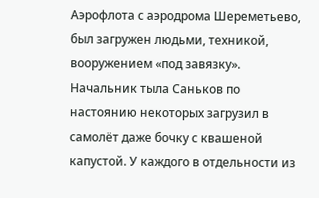Аэрофлота с аэродрома Шереметьево, был загружен людьми, техникой, вооружением «под завязку». Начальник тыла Саньков по настоянию некоторых загрузил в самолёт даже бочку с квашеной капустой. У каждого в отдельности из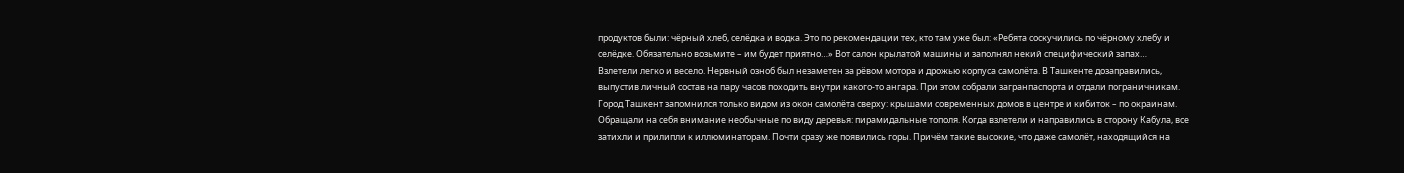продуктов были: чёрный хлеб, селёдка и водка. Это по рекомендации тех, кто там уже был: «Ребята соскучились по чёрному хлебу и селёдке. Обязательно возьмите – им будет приятно…» Вот салон крылатой машины и заполнял некий специфический запах…
Взлетели легко и весело. Нервный озноб был незаметен за рёвом мотора и дрожью корпуса самолёта. В Ташкенте дозаправились, выпустив личный состав на пару часов походить внутри какого-то ангара. При этом собрали загранпаспорта и отдали пограничникам. Город Ташкент запомнился только видом из окон самолёта сверху: крышами современных домов в центре и кибиток – по окраинам. Обращали на себя внимание необычные по виду деревья: пирамидальные тополя. Когда взлетели и направились в сторону Кабула, все затихли и прилипли к иллюминаторам. Почти сразу же появились горы. Причём такие высокие, что даже самолёт, находящийся на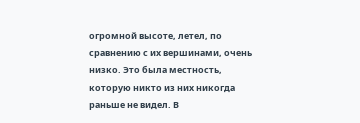огромной высоте, летел, по сравнению с их вершинами, очень низко. Это была местность, которую никто из них никогда раньше не видел. В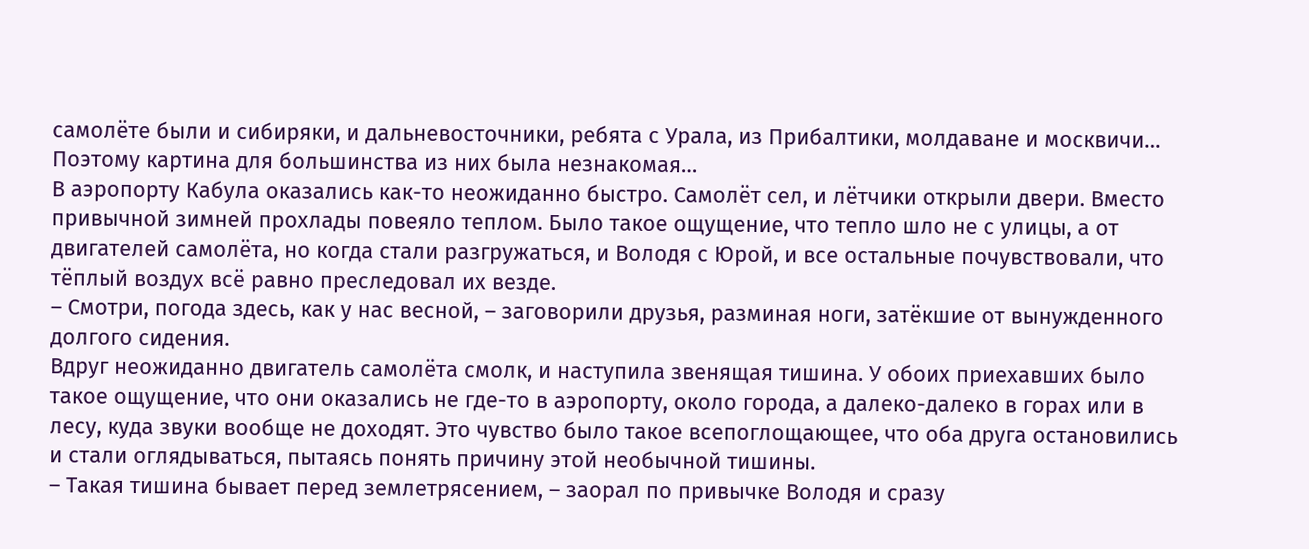самолёте были и сибиряки, и дальневосточники, ребята с Урала, из Прибалтики, молдаване и москвичи… Поэтому картина для большинства из них была незнакомая…
В аэропорту Кабула оказались как-то неожиданно быстро. Самолёт сел, и лётчики открыли двери. Вместо привычной зимней прохлады повеяло теплом. Было такое ощущение, что тепло шло не с улицы, а от двигателей самолёта, но когда стали разгружаться, и Володя с Юрой, и все остальные почувствовали, что тёплый воздух всё равно преследовал их везде.
– Смотри, погода здесь, как у нас весной, – заговорили друзья, разминая ноги, затёкшие от вынужденного долгого сидения.
Вдруг неожиданно двигатель самолёта смолк, и наступила звенящая тишина. У обоих приехавших было такое ощущение, что они оказались не где-то в аэропорту, около города, а далеко-далеко в горах или в лесу, куда звуки вообще не доходят. Это чувство было такое всепоглощающее, что оба друга остановились и стали оглядываться, пытаясь понять причину этой необычной тишины.
– Такая тишина бывает перед землетрясением, – заорал по привычке Володя и сразу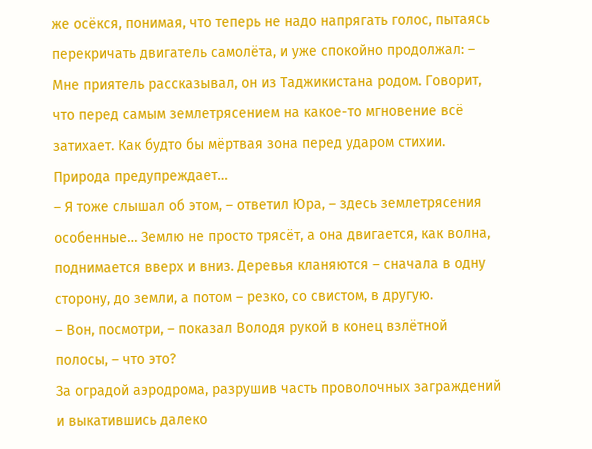же осёкся, понимая, что теперь не надо напрягать голос, пытаясь перекричать двигатель самолёта, и уже спокойно продолжал: – Мне приятель рассказывал, он из Таджикистана родом. Говорит, что перед самым землетрясением на какое-то мгновение всё затихает. Как будто бы мёртвая зона перед ударом стихии. Природа предупреждает…
– Я тоже слышал об этом, – ответил Юра, – здесь землетрясения особенные… Землю не просто трясёт, а она двигается, как волна, поднимается вверх и вниз. Деревья кланяются – сначала в одну сторону, до земли, а потом – резко, со свистом, в другую.
– Вон, посмотри, – показал Володя рукой в конец взлётной полосы, – что это?
За оградой аэродрома, разрушив часть проволочных заграждений и выкатившись далеко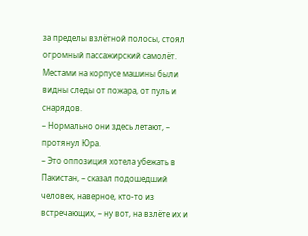за пределы взлётной полосы, стоял огромный пассажирский самолёт. Местами на корпусе машины были видны следы от пожара, от пуль и снарядов.
– Нормально они здесь летают, – протянул Юра.
– Это оппозиция хотела убежать в Пакистан, – сказал подошедший человек, наверное, кто-то из встречающих, – ну вот, на взлёте их и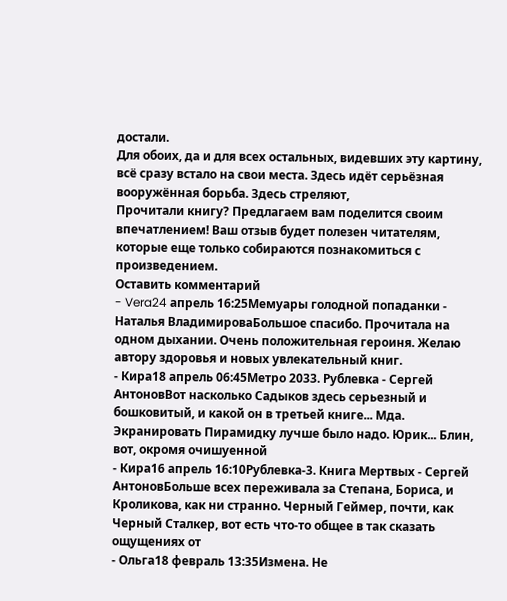достали.
Для обоих, да и для всех остальных, видевших эту картину, всё сразу встало на свои места. Здесь идёт серьёзная вооружённая борьба. Здесь стреляют,
Прочитали книгу? Предлагаем вам поделится своим впечатлением! Ваш отзыв будет полезен читателям, которые еще только собираются познакомиться с произведением.
Оставить комментарий
- Vera24 апрель 16:25Мемуары голодной попаданки - Наталья ВладимироваБольшое спасибо. Прочитала на одном дыхании. Очень положительная героиня. Желаю автору здоровья и новых увлекательный книг.
- Кира18 апрель 06:45Метро 2033. Рублевка - Сергей АнтоновВот насколько Садыков здесь серьезный и бошковитый, и какой он в третьей книге... Мда. Экранировать Пирамидку лучше было надо. Юрик... Блин, вот, окромя очишуенной
- Кира16 апрель 16:10Рублевка-3. Книга Мертвых - Сергей АнтоновБольше всех переживала за Степана, Бориса, и Кроликова, как ни странно. Черный Геймер, почти, как Черный Сталкер, вот есть что-то общее в так сказать ощущениях от
- Ольга18 февраль 13:35Измена. Не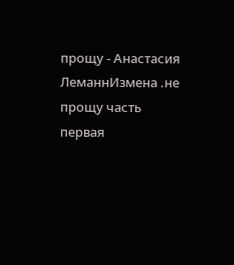прощу - Анастасия ЛеманнИзмена .не прощу часть первая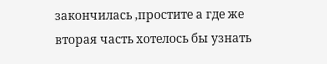закончилась ,простите а где же вторая часть хотелось бы узнать